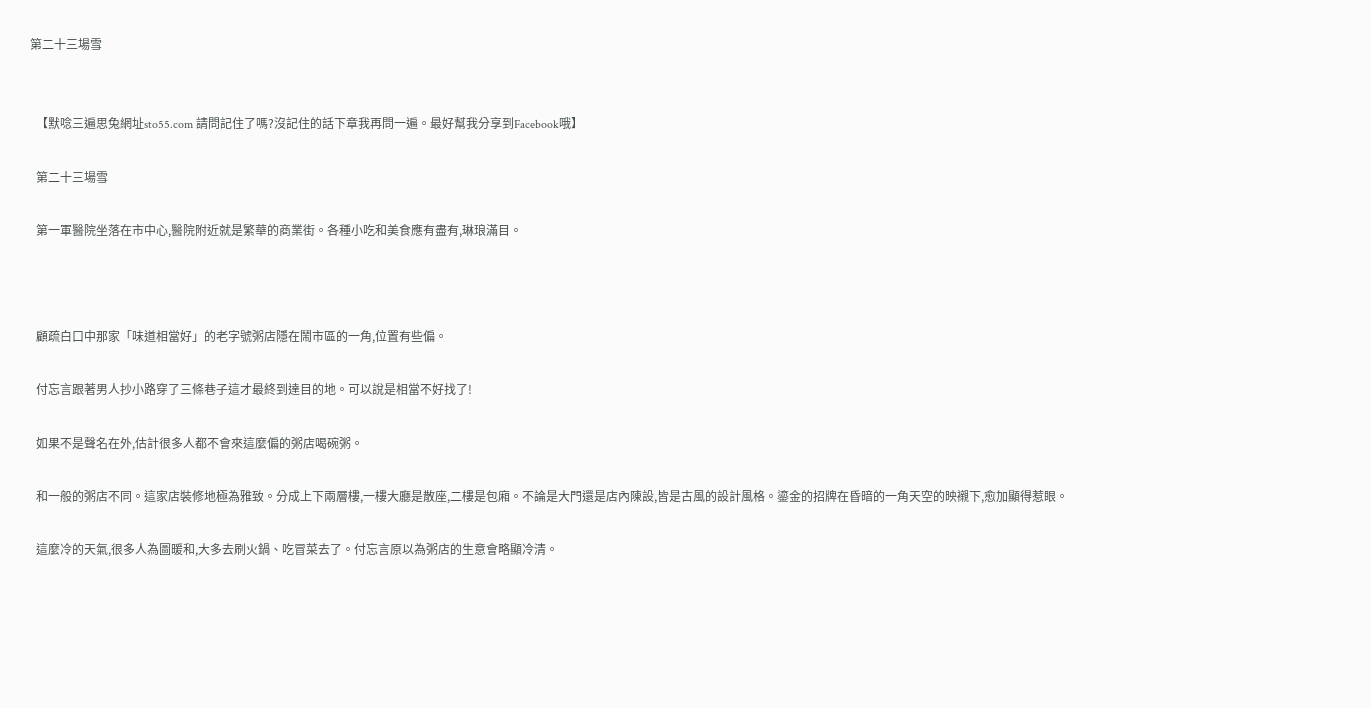第二十三場雪


  【默唸三遍思兔網址sto55.com 請問記住了嗎?沒記住的話下章我再問一遍。最好幫我分享到Facebook哦】

  第二十三場雪

  第一軍醫院坐落在市中心,醫院附近就是繁華的商業街。各種小吃和美食應有盡有,琳琅滿目。



  顧疏白口中那家「味道相當好」的老字號粥店隱在鬧市區的一角,位置有些偏。

  付忘言跟著男人抄小路穿了三條巷子這才最終到達目的地。可以說是相當不好找了!

  如果不是聲名在外,估計很多人都不會來這麼偏的粥店喝碗粥。

  和一般的粥店不同。這家店裝修地極為雅致。分成上下兩層樓,一樓大廳是散座,二樓是包廂。不論是大門還是店內陳設,皆是古風的設計風格。鎏金的招牌在昏暗的一角天空的映襯下,愈加顯得惹眼。

  這麼冷的天氣,很多人為圖暖和,大多去刷火鍋、吃冒菜去了。付忘言原以為粥店的生意會略顯冷清。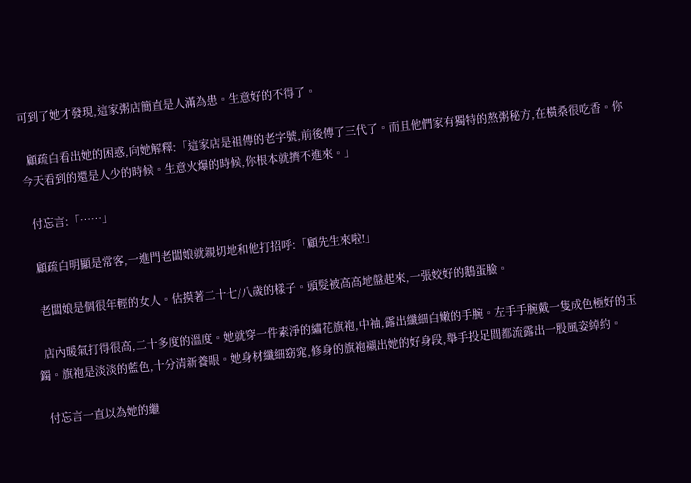可到了她才發現,這家粥店簡直是人滿為患。生意好的不得了。

  顧疏白看出她的困惑,向她解釋:「這家店是祖傳的老字號,前後傳了三代了。而且他們家有獨特的熬粥秘方,在橫桑很吃香。你今天看到的還是人少的時候。生意火爆的時候,你根本就擠不進來。」

  付忘言:「……」

  顧疏白明顯是常客,一進門老闆娘就親切地和他打招呼:「顧先生來啦!」

  老闆娘是個很年輕的女人。估摸著二十七/八歲的樣子。頭髮被高高地盤起來,一張姣好的鵝蛋臉。

  店內暖氣打得很高,二十多度的溫度。她就穿一件素淨的繡花旗袍,中袖,露出纖細白嫩的手腕。左手手腕戴一隻成色極好的玉鐲。旗袍是淡淡的藍色,十分清新養眼。她身材纖細窈窕,修身的旗袍襯出她的好身段,舉手投足間都流露出一股風姿綽約。

  付忘言一直以為她的繼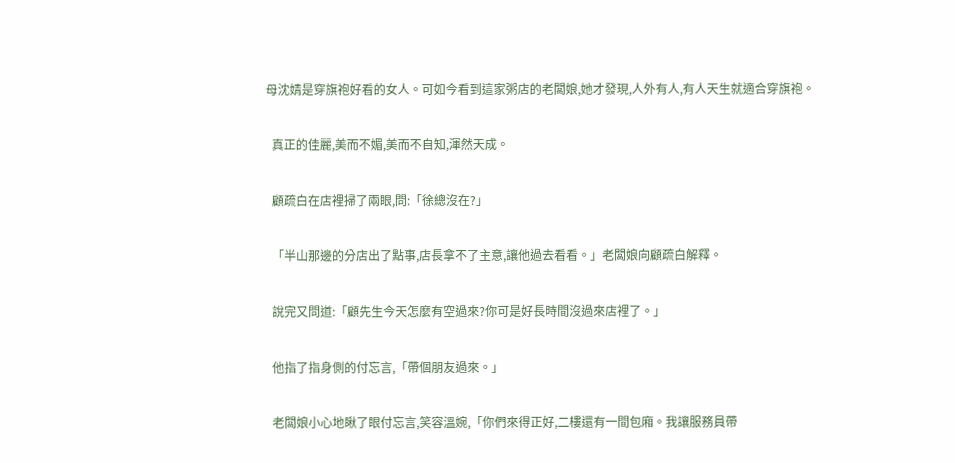母沈婧是穿旗袍好看的女人。可如今看到這家粥店的老闆娘,她才發現,人外有人,有人天生就適合穿旗袍。

  真正的佳麗,美而不媚,美而不自知,渾然天成。

  顧疏白在店裡掃了兩眼,問:「徐總沒在?」

  「半山那邊的分店出了點事,店長拿不了主意,讓他過去看看。」老闆娘向顧疏白解釋。

  說完又問道:「顧先生今天怎麼有空過來?你可是好長時間沒過來店裡了。」

  他指了指身側的付忘言,「帶個朋友過來。」

  老闆娘小心地瞅了眼付忘言,笑容溫婉,「你們來得正好,二樓還有一間包廂。我讓服務員帶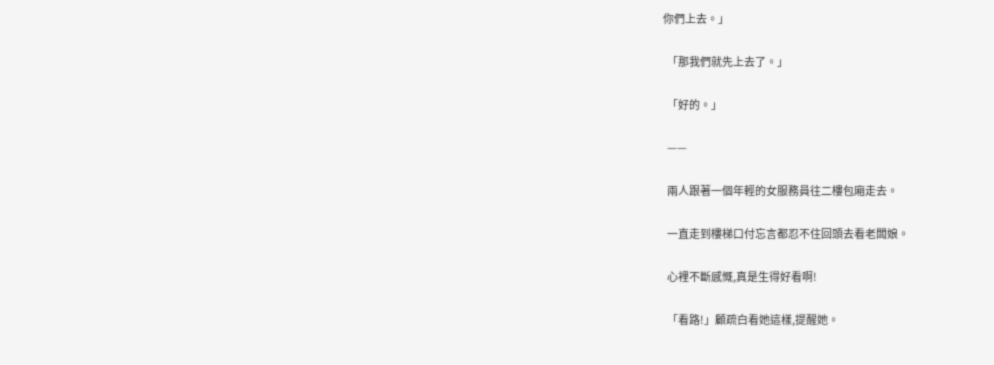你們上去。」

  「那我們就先上去了。」

  「好的。」

  ——

  兩人跟著一個年輕的女服務員往二樓包廂走去。

  一直走到樓梯口付忘言都忍不住回頭去看老闆娘。

  心裡不斷感慨,真是生得好看啊!

  「看路!」顧疏白看她這樣,提醒她。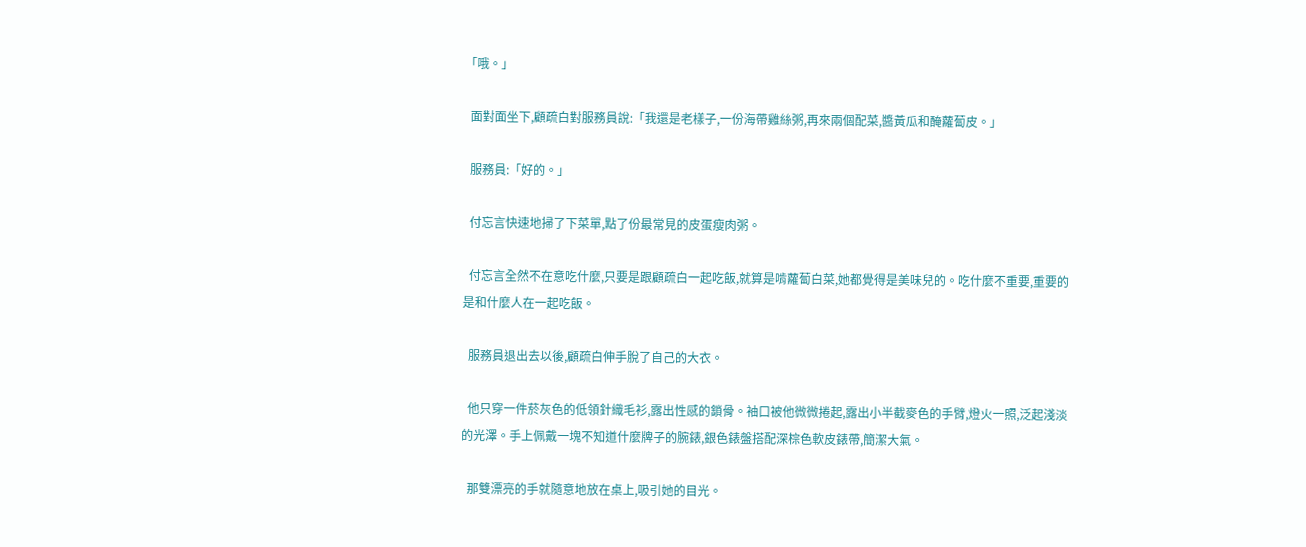「哦。」

  面對面坐下,顧疏白對服務員說:「我還是老樣子,一份海帶雞絲粥,再來兩個配菜,醬黃瓜和醃蘿蔔皮。」

  服務員:「好的。」

  付忘言快速地掃了下菜單,點了份最常見的皮蛋瘦肉粥。

  付忘言全然不在意吃什麼,只要是跟顧疏白一起吃飯,就算是啃蘿蔔白菜,她都覺得是美味兒的。吃什麼不重要,重要的是和什麼人在一起吃飯。

  服務員退出去以後,顧疏白伸手脫了自己的大衣。

  他只穿一件菸灰色的低領針織毛衫,露出性感的鎖骨。袖口被他微微捲起,露出小半截麥色的手臂,燈火一照,泛起淺淡的光澤。手上佩戴一塊不知道什麼牌子的腕錶,銀色錶盤搭配深棕色軟皮錶帶,簡潔大氣。

  那雙漂亮的手就隨意地放在桌上,吸引她的目光。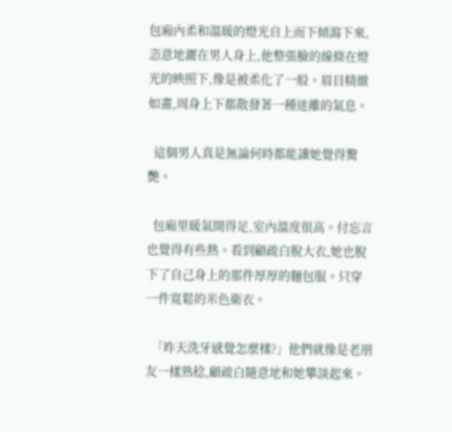包廂內柔和溫暖的燈光自上而下傾瀉下來,恣意地灑在男人身上,他整張臉的線條在燈光的映照下,像是被柔化了一般。眉目精緻如畫,周身上下都散發著一種迷離的氣息。

  這個男人真是無論何時都能讓她覺得驚艷。

  包廂里暖氣開得足,室內溫度很高。付忘言也覺得有些熱。看到顧疏白脫大衣,她也脫下了自己身上的那件厚厚的麵包服。只穿一件寬鬆的米色衛衣。

  「昨天洗牙感覺怎麼樣?」他們就像是老朋友一樣熟稔,顧疏白隨意地和她攀談起來。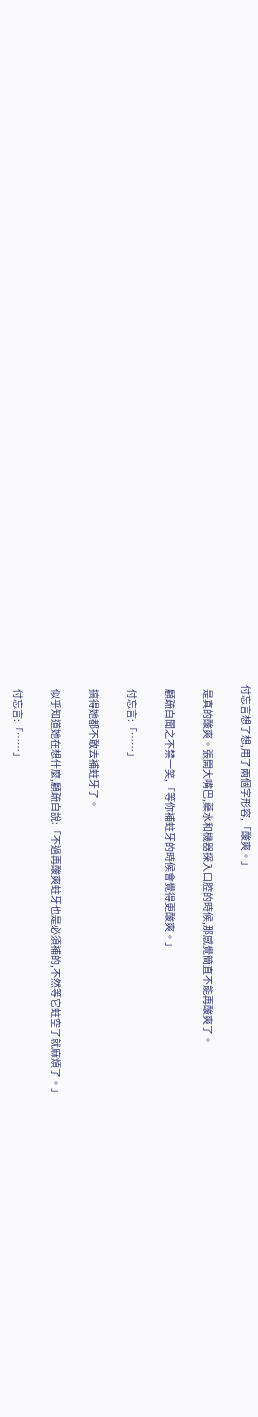付忘言想了想,用了兩個字形容,「酸爽。」

  是真的酸爽。張開大嘴巴,藥水和機器探入口腔的時候,那感覺簡直不能再酸爽了。

  顧疏白聞之不禁一笑,「等你補蛀牙的時候會覺得更酸爽。」

  付忘言:「……」

  搞得她都不敢去補蛀牙了。

  似乎知道她在想什麼,顧疏白說:「不過再酸爽蛀牙也是必須補的,不然等它蛀空了就麻煩了。」

  付忘言:「……」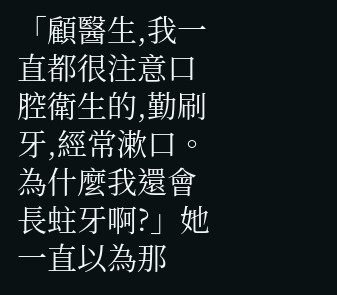「顧醫生,我一直都很注意口腔衛生的,勤刷牙,經常漱口。為什麼我還會長蛀牙啊?」她一直以為那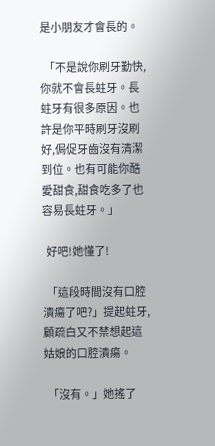是小朋友才會長的。

  「不是說你刷牙勤快,你就不會長蛀牙。長蛀牙有很多原因。也許是你平時刷牙沒刷好,侷促牙齒沒有清潔到位。也有可能你酷愛甜食,甜食吃多了也容易長蛀牙。」

  好吧!她懂了!

  「這段時間沒有口腔潰瘍了吧?」提起蛀牙,顧疏白又不禁想起這姑娘的口腔潰瘍。

  「沒有。」她搖了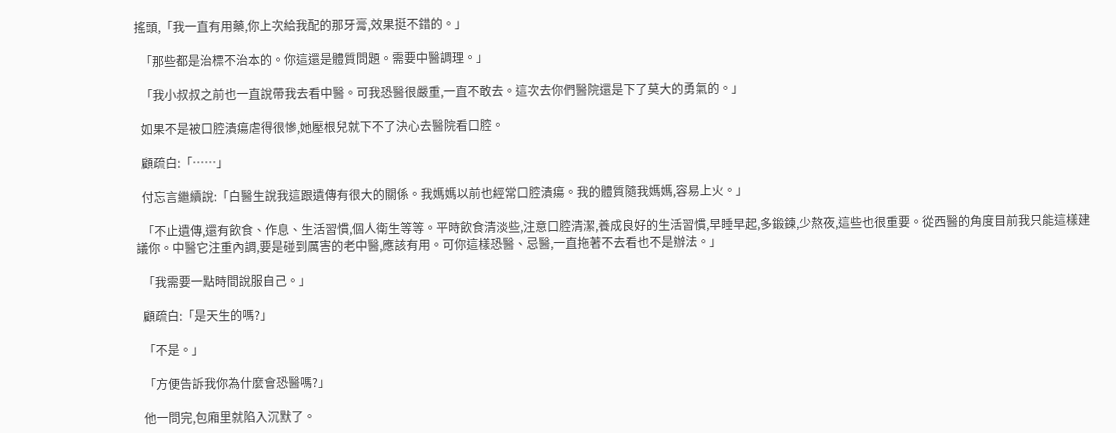搖頭,「我一直有用藥,你上次給我配的那牙膏,效果挺不錯的。」

  「那些都是治標不治本的。你這還是體質問題。需要中醫調理。」

  「我小叔叔之前也一直說帶我去看中醫。可我恐醫很嚴重,一直不敢去。這次去你們醫院還是下了莫大的勇氣的。」

  如果不是被口腔潰瘍虐得很慘,她壓根兒就下不了決心去醫院看口腔。

  顧疏白:「……」

  付忘言繼續說:「白醫生說我這跟遺傳有很大的關係。我媽媽以前也經常口腔潰瘍。我的體質隨我媽媽,容易上火。」

  「不止遺傳,還有飲食、作息、生活習慣,個人衛生等等。平時飲食清淡些,注意口腔清潔,養成良好的生活習慣,早睡早起,多鍛鍊,少熬夜,這些也很重要。從西醫的角度目前我只能這樣建議你。中醫它注重內調,要是碰到厲害的老中醫,應該有用。可你這樣恐醫、忌醫,一直拖著不去看也不是辦法。」

  「我需要一點時間說服自己。」

  顧疏白:「是天生的嗎?」

  「不是。」

  「方便告訴我你為什麼會恐醫嗎?」

  他一問完,包廂里就陷入沉默了。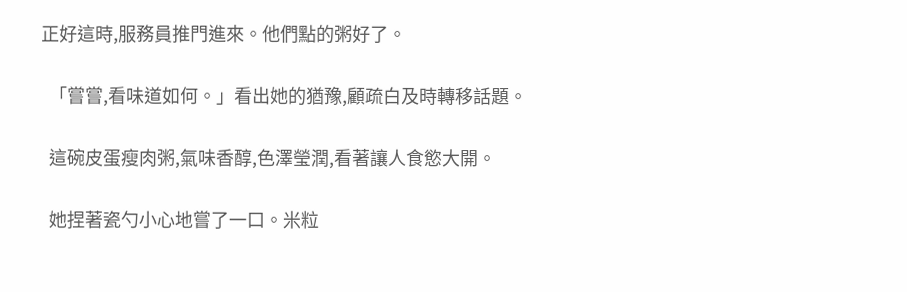正好這時,服務員推門進來。他們點的粥好了。

  「嘗嘗,看味道如何。」看出她的猶豫,顧疏白及時轉移話題。

  這碗皮蛋瘦肉粥,氣味香醇,色澤瑩潤,看著讓人食慾大開。

  她捏著瓷勺小心地嘗了一口。米粒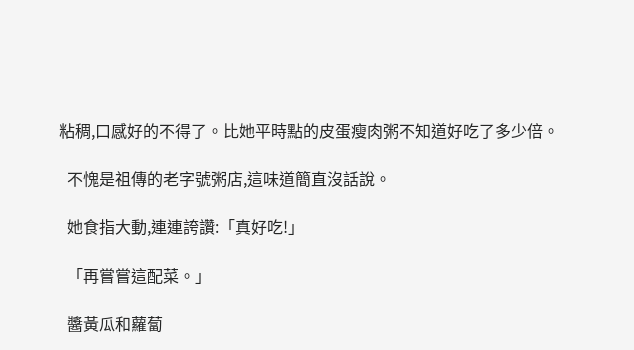粘稠,口感好的不得了。比她平時點的皮蛋瘦肉粥不知道好吃了多少倍。

  不愧是祖傳的老字號粥店,這味道簡直沒話說。

  她食指大動,連連誇讚:「真好吃!」

  「再嘗嘗這配菜。」

  醬黃瓜和蘿蔔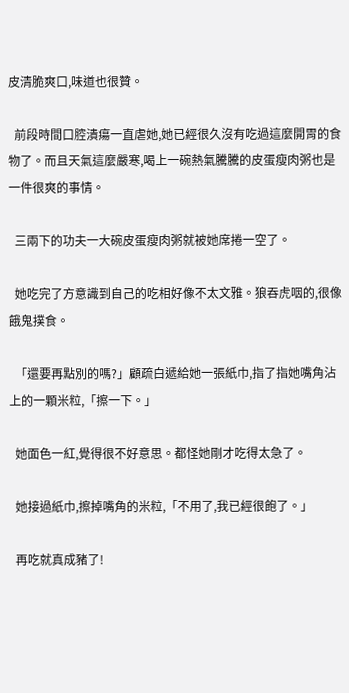皮清脆爽口,味道也很贊。

  前段時間口腔潰瘍一直虐她,她已經很久沒有吃過這麼開胃的食物了。而且天氣這麼嚴寒,喝上一碗熱氣騰騰的皮蛋瘦肉粥也是一件很爽的事情。

  三兩下的功夫一大碗皮蛋瘦肉粥就被她席捲一空了。

  她吃完了方意識到自己的吃相好像不太文雅。狼吞虎咽的,很像餓鬼撲食。

  「還要再點別的嗎?」顧疏白遞給她一張紙巾,指了指她嘴角沾上的一顆米粒,「擦一下。」

  她面色一紅,覺得很不好意思。都怪她剛才吃得太急了。

  她接過紙巾,擦掉嘴角的米粒,「不用了,我已經很飽了。」

  再吃就真成豬了!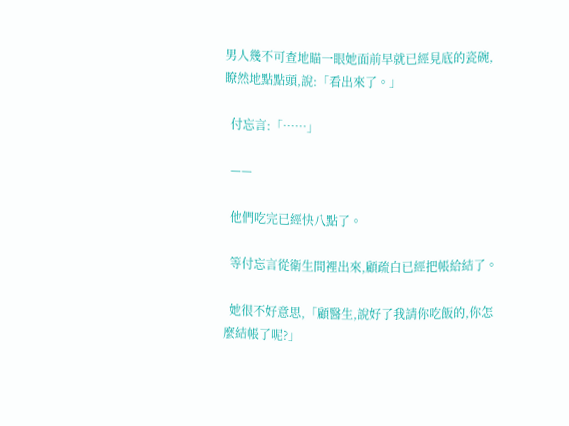男人幾不可查地瞄一眼她面前早就已經見底的瓷碗,瞭然地點點頭,說:「看出來了。」

  付忘言:「……」

  ——

  他們吃完已經快八點了。

  等付忘言從衛生間裡出來,顧疏白已經把帳給結了。

  她很不好意思,「顧醫生,說好了我請你吃飯的,你怎麼結帳了呢?」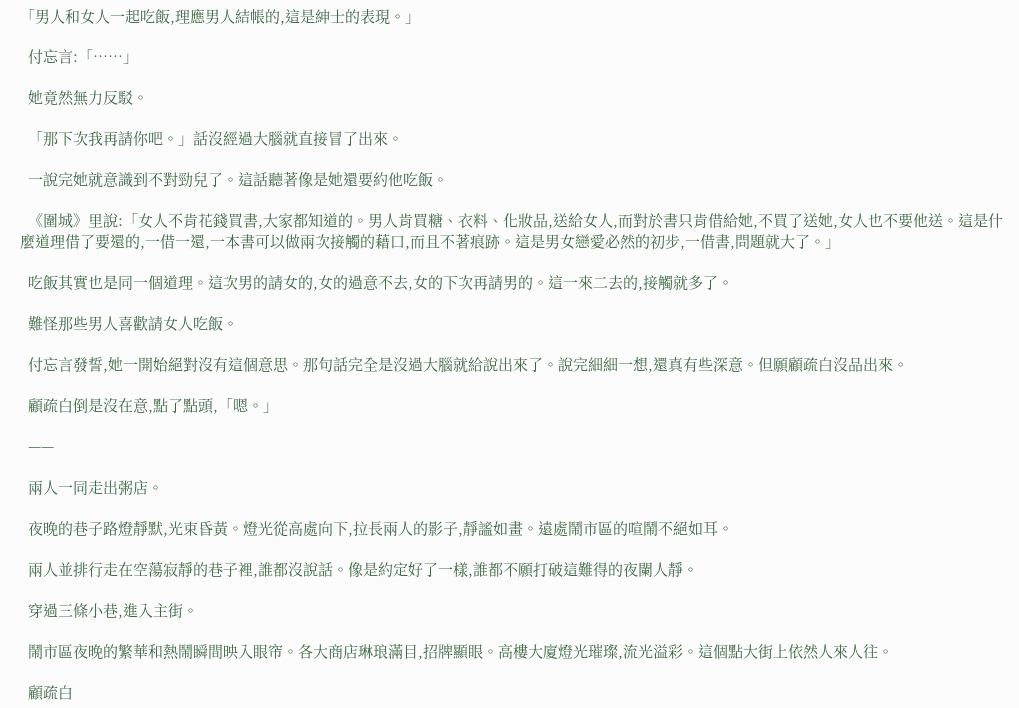「男人和女人一起吃飯,理應男人結帳的,這是紳士的表現。」

  付忘言:「……」

  她竟然無力反駁。

  「那下次我再請你吧。」話沒經過大腦就直接冒了出來。

  一說完她就意識到不對勁兒了。這話聽著像是她還要約他吃飯。

  《圍城》里說:「女人不肯花錢買書,大家都知道的。男人肯買糖、衣料、化妝品,送給女人,而對於書只肯借給她,不買了送她,女人也不要他送。這是什麼道理借了要還的,一借一還,一本書可以做兩次接觸的藉口,而且不著痕跡。這是男女戀愛必然的初步,一借書,問題就大了。」

  吃飯其實也是同一個道理。這次男的請女的,女的過意不去,女的下次再請男的。這一來二去的,接觸就多了。

  難怪那些男人喜歡請女人吃飯。

  付忘言發誓,她一開始絕對沒有這個意思。那句話完全是沒過大腦就給說出來了。說完細細一想,還真有些深意。但願顧疏白沒品出來。

  顧疏白倒是沒在意,點了點頭,「嗯。」

  ——

  兩人一同走出粥店。

  夜晚的巷子路燈靜默,光束昏黃。燈光從高處向下,拉長兩人的影子,靜謐如畫。遠處鬧市區的喧鬧不絕如耳。

  兩人並排行走在空蕩寂靜的巷子裡,誰都沒說話。像是約定好了一樣,誰都不願打破這難得的夜闌人靜。

  穿過三條小巷,進入主街。

  鬧市區夜晚的繁華和熱鬧瞬間映入眼帘。各大商店琳琅滿目,招牌顯眼。高樓大廈燈光璀璨,流光溢彩。這個點大街上依然人來人往。

  顧疏白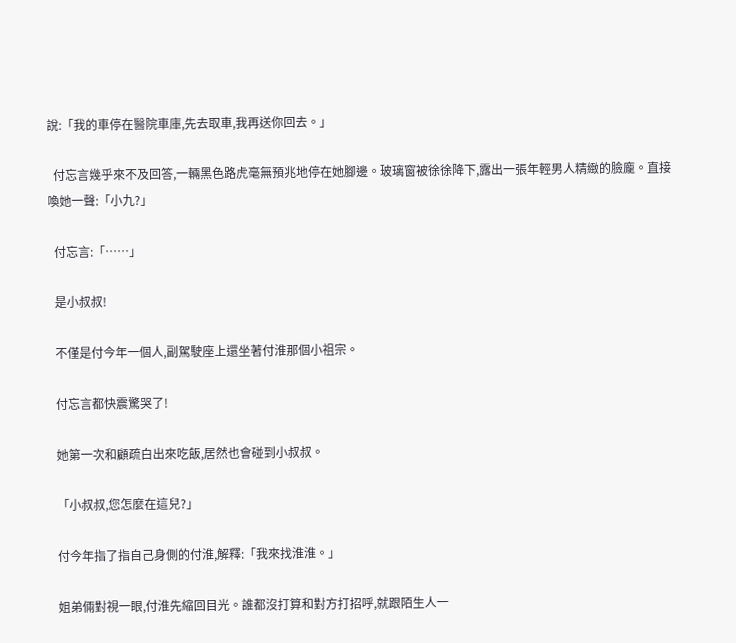說:「我的車停在醫院車庫,先去取車,我再送你回去。」

  付忘言幾乎來不及回答,一輛黑色路虎毫無預兆地停在她腳邊。玻璃窗被徐徐降下,露出一張年輕男人精緻的臉龐。直接喚她一聲:「小九?」

  付忘言:「……」

  是小叔叔!

  不僅是付今年一個人,副駕駛座上還坐著付淮那個小祖宗。

  付忘言都快震驚哭了!

  她第一次和顧疏白出來吃飯,居然也會碰到小叔叔。

  「小叔叔,您怎麼在這兒?」

  付今年指了指自己身側的付淮,解釋:「我來找淮淮。」

  姐弟倆對視一眼,付淮先縮回目光。誰都沒打算和對方打招呼,就跟陌生人一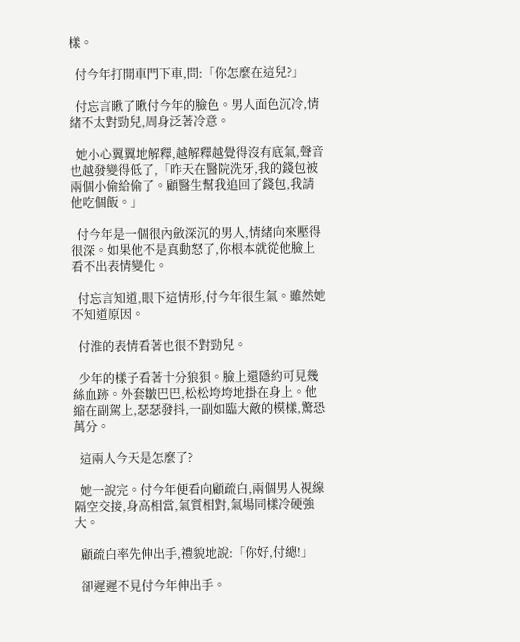樣。

  付今年打開車門下車,問:「你怎麼在這兒?」

  付忘言瞅了瞅付今年的臉色。男人面色沉冷,情緒不太對勁兒,周身泛著冷意。

  她小心翼翼地解釋,越解釋越覺得沒有底氣,聲音也越發變得低了,「昨天在醫院洗牙,我的錢包被兩個小偷給偷了。顧醫生幫我追回了錢包,我請他吃個飯。」

  付今年是一個很內斂深沉的男人,情緒向來壓得很深。如果他不是真動怒了,你根本就從他臉上看不出表情變化。

  付忘言知道,眼下這情形,付今年很生氣。雖然她不知道原因。

  付淮的表情看著也很不對勁兒。

  少年的樣子看著十分狼狽。臉上還隱約可見幾絲血跡。外套皺巴巴,松松垮垮地掛在身上。他縮在副駕上,瑟瑟發抖,一副如臨大敵的模樣,驚恐萬分。

  這兩人今天是怎麼了?

  她一說完。付今年便看向顧疏白,兩個男人視線隔空交接,身高相當,氣質相對,氣場同樣冷硬強大。

  顧疏白率先伸出手,禮貌地說:「你好,付總!」

  卻遲遲不見付今年伸出手。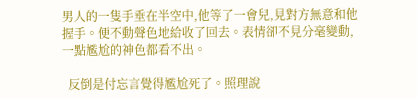男人的一隻手垂在半空中,他等了一會兒,見對方無意和他握手。便不動聲色地給收了回去。表情卻不見分毫變動,一點尷尬的神色都看不出。

  反倒是付忘言覺得尷尬死了。照理說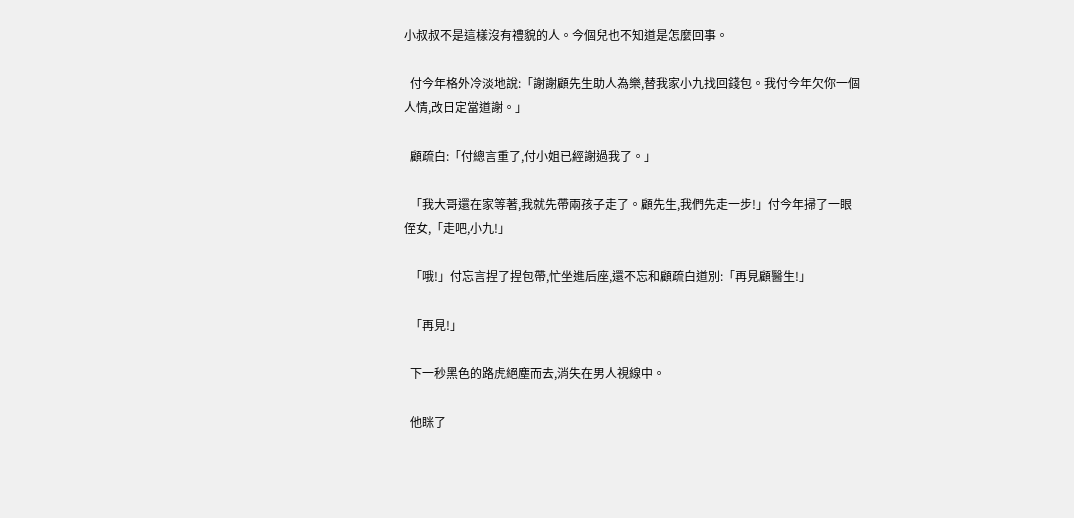小叔叔不是這樣沒有禮貌的人。今個兒也不知道是怎麼回事。

  付今年格外冷淡地說:「謝謝顧先生助人為樂,替我家小九找回錢包。我付今年欠你一個人情,改日定當道謝。」

  顧疏白:「付總言重了,付小姐已經謝過我了。」

  「我大哥還在家等著,我就先帶兩孩子走了。顧先生,我們先走一步!」付今年掃了一眼侄女,「走吧,小九!」

  「哦!」付忘言捏了捏包帶,忙坐進后座,還不忘和顧疏白道別:「再見顧醫生!」

  「再見!」

  下一秒黑色的路虎絕塵而去,消失在男人視線中。

  他眯了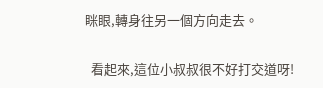眯眼,轉身往另一個方向走去。

  看起來,這位小叔叔很不好打交道呀!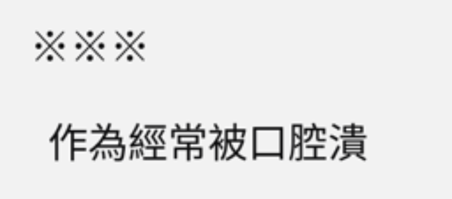※※※

  作為經常被口腔潰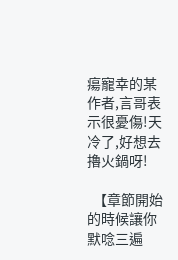瘍寵幸的某作者,言哥表示很憂傷!天冷了,好想去擼火鍋呀!

  【章節開始的時候讓你默唸三遍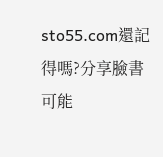sto55.com還記得嗎?分享臉書可能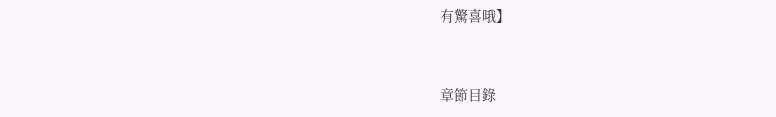有驚喜哦】


章節目錄